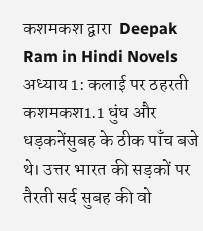कशमकश द्वारा  Deepak Ram in Hindi Novels
अध्याय 1: कलाई पर ठहरती कशमकश1.1 धुंध और धड़कनेंसुबह के ठीक पाँच बजे थे। उत्तर भारत की सड़कों पर तैरती सर्द सुबह की वो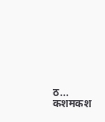ठ...
कशमकश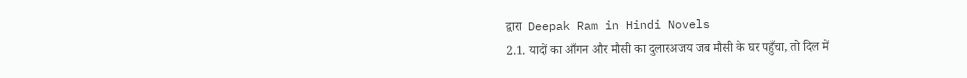द्वारा  Deepak Ram in Hindi Novels
2.1. यादों का आँगन और मौसी का दुलारअजय जब मौसी के घर पहुँचा, तो दिल में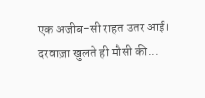एक अजीब-सी राहत उतर आई। दरवाज़ा खुलते ही मौसी की...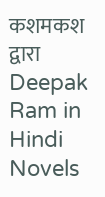कशमकश द्वारा  Deepak Ram in Hindi Novels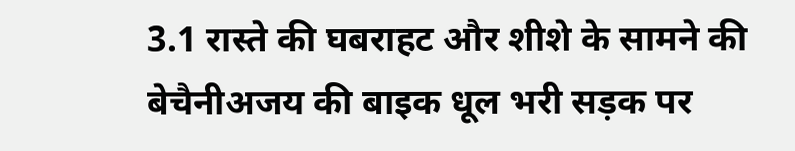3.1 रास्ते की घबराहट और शीशे के सामने की बेचैनीअजय की बाइक धूल भरी सड़क पर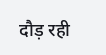दौड़ रही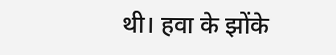थी। हवा के झोंके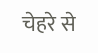चेहरे से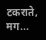टकराते, मग...